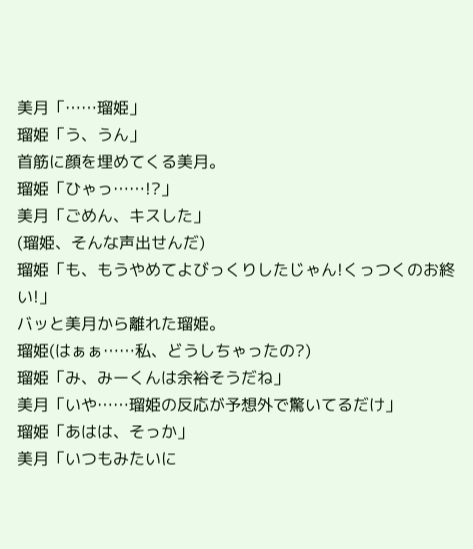美月「……瑠姫」
瑠姫「う、うん」
首筋に顔を埋めてくる美月。
瑠姫「ひゃっ……!?」
美月「ごめん、キスした」
(瑠姫、そんな声出せんだ)
瑠姫「も、もうやめてよびっくりしたじゃん!くっつくのお終い!」
バッと美月から離れた瑠姫。
瑠姫(はぁぁ……私、どうしちゃったの?)
瑠姫「み、みーくんは余裕そうだね」
美月「いや……瑠姫の反応が予想外で驚いてるだけ」
瑠姫「あはは、そっか」
美月「いつもみたいに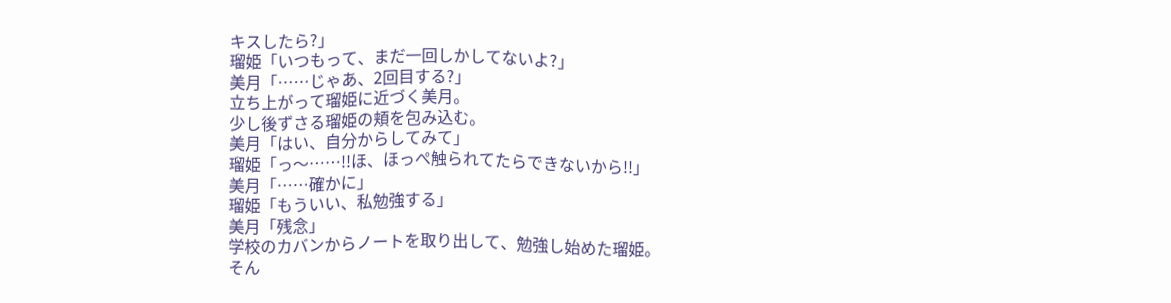キスしたら?」
瑠姫「いつもって、まだ一回しかしてないよ?」
美月「……じゃあ、2回目する?」
立ち上がって瑠姫に近づく美月。
少し後ずさる瑠姫の頬を包み込む。
美月「はい、自分からしてみて」
瑠姫「っ〜……!!ほ、ほっぺ触られてたらできないから!!」
美月「……確かに」
瑠姫「もういい、私勉強する」
美月「残念」
学校のカバンからノートを取り出して、勉強し始めた瑠姫。
そん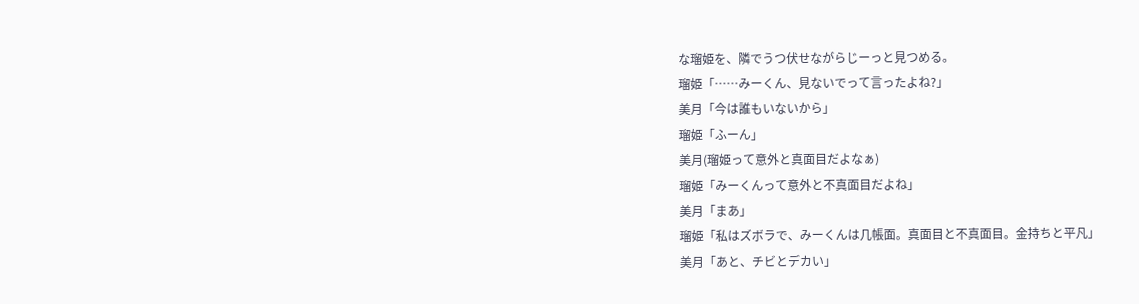な瑠姫を、隣でうつ伏せながらじーっと見つめる。
瑠姫「……みーくん、見ないでって言ったよね?」
美月「今は誰もいないから」
瑠姫「ふーん」
美月(瑠姫って意外と真面目だよなぁ)
瑠姫「みーくんって意外と不真面目だよね」
美月「まあ」
瑠姫「私はズボラで、みーくんは几帳面。真面目と不真面目。金持ちと平凡」
美月「あと、チビとデカい」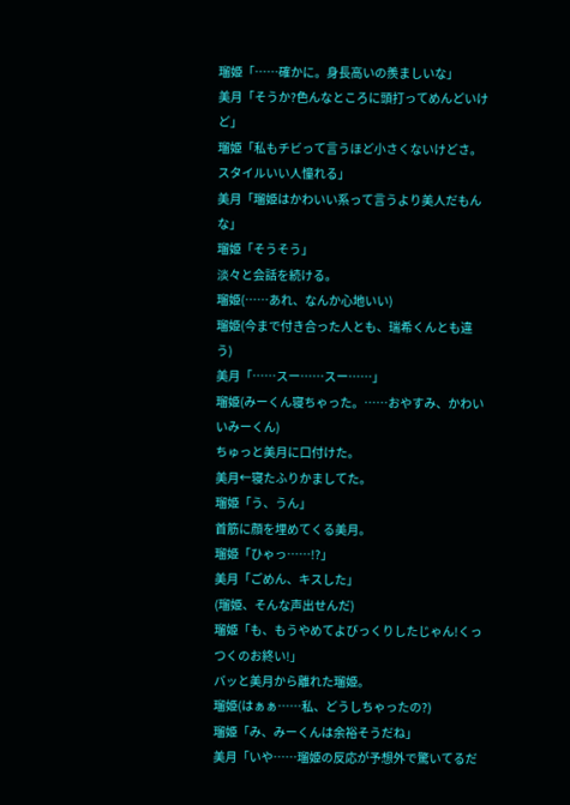瑠姫「……確かに。身長高いの羨ましいな」
美月「そうか?色んなところに頭打ってめんどいけど」
瑠姫「私もチビって言うほど小さくないけどさ。スタイルいい人憧れる」
美月「瑠姫はかわいい系って言うより美人だもんな」
瑠姫「そうそう」
淡々と会話を続ける。
瑠姫(……あれ、なんか心地いい)
瑠姫(今まで付き合った人とも、瑞希くんとも違う)
美月「……スー……スー……」
瑠姫(みーくん寝ちゃった。……おやすみ、かわいいみーくん)
ちゅっと美月に口付けた。
美月←寝たふりかましてた。
瑠姫「う、うん」
首筋に顔を埋めてくる美月。
瑠姫「ひゃっ……!?」
美月「ごめん、キスした」
(瑠姫、そんな声出せんだ)
瑠姫「も、もうやめてよびっくりしたじゃん!くっつくのお終い!」
バッと美月から離れた瑠姫。
瑠姫(はぁぁ……私、どうしちゃったの?)
瑠姫「み、みーくんは余裕そうだね」
美月「いや……瑠姫の反応が予想外で驚いてるだ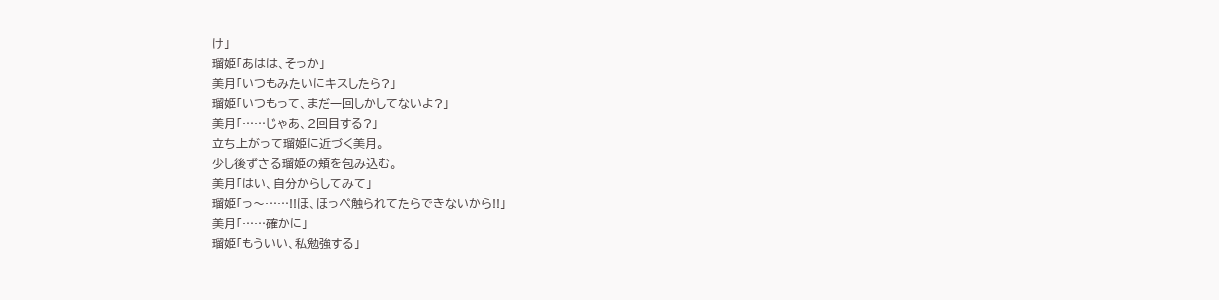け」
瑠姫「あはは、そっか」
美月「いつもみたいにキスしたら?」
瑠姫「いつもって、まだ一回しかしてないよ?」
美月「……じゃあ、2回目する?」
立ち上がって瑠姫に近づく美月。
少し後ずさる瑠姫の頬を包み込む。
美月「はい、自分からしてみて」
瑠姫「っ〜……!!ほ、ほっぺ触られてたらできないから!!」
美月「……確かに」
瑠姫「もういい、私勉強する」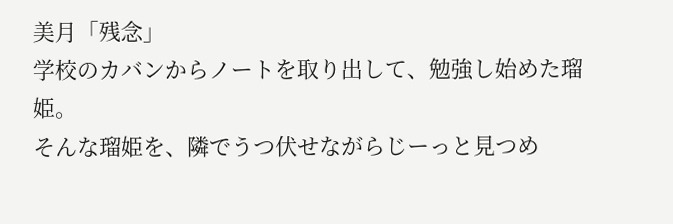美月「残念」
学校のカバンからノートを取り出して、勉強し始めた瑠姫。
そんな瑠姫を、隣でうつ伏せながらじーっと見つめ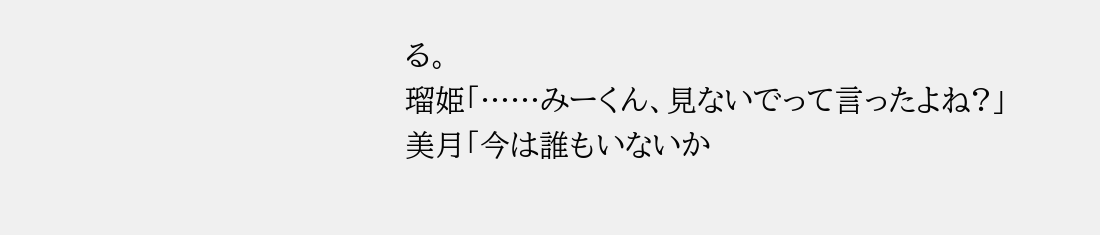る。
瑠姫「……みーくん、見ないでって言ったよね?」
美月「今は誰もいないか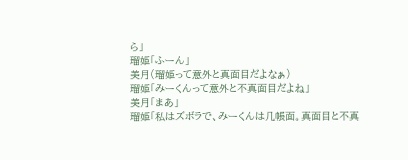ら」
瑠姫「ふーん」
美月(瑠姫って意外と真面目だよなぁ)
瑠姫「みーくんって意外と不真面目だよね」
美月「まあ」
瑠姫「私はズボラで、みーくんは几帳面。真面目と不真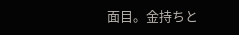面目。金持ちと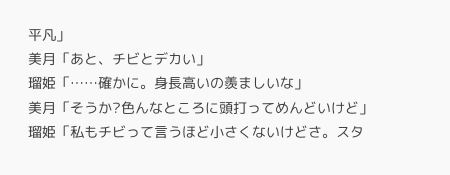平凡」
美月「あと、チビとデカい」
瑠姫「……確かに。身長高いの羨ましいな」
美月「そうか?色んなところに頭打ってめんどいけど」
瑠姫「私もチビって言うほど小さくないけどさ。スタ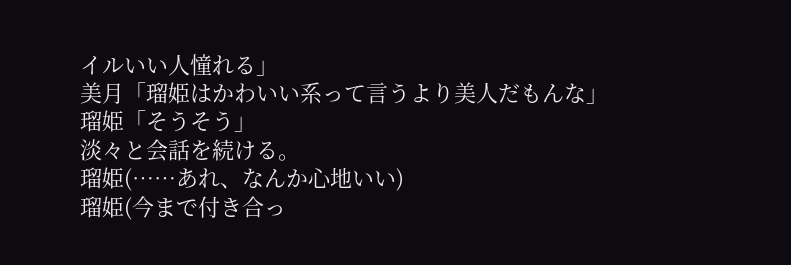イルいい人憧れる」
美月「瑠姫はかわいい系って言うより美人だもんな」
瑠姫「そうそう」
淡々と会話を続ける。
瑠姫(……あれ、なんか心地いい)
瑠姫(今まで付き合っ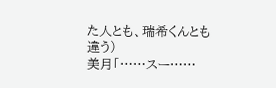た人とも、瑞希くんとも違う)
美月「……スー……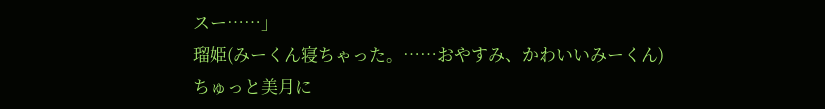スー……」
瑠姫(みーくん寝ちゃった。……おやすみ、かわいいみーくん)
ちゅっと美月に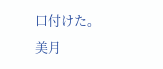口付けた。
美月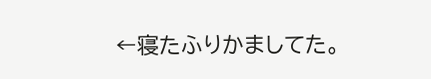←寝たふりかましてた。